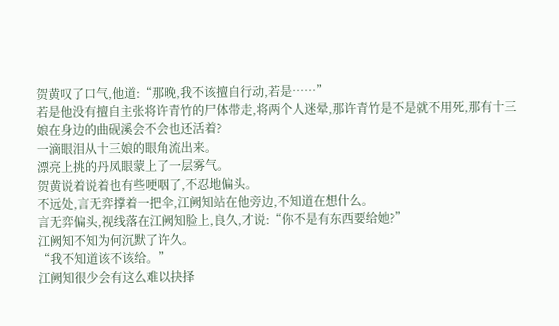贺黄叹了口气,他道:“那晚,我不该擅自行动,若是……”
若是他没有擅自主张将许青竹的尸体带走,将两个人迷晕,那许青竹是不是就不用死,那有十三娘在身边的曲砚溪会不会也还活着?
一滴眼泪从十三娘的眼角流出来。
漂亮上挑的丹凤眼蒙上了一层雾气。
贺黄说着说着也有些哽咽了,不忍地偏头。
不远处,言无弈撑着一把伞,江阙知站在他旁边,不知道在想什么。
言无弈偏头,视线落在江阙知脸上,良久,才说:“你不是有东西要给她?”
江阙知不知为何沉默了许久。
“我不知道该不该给。”
江阙知很少会有这么难以抉择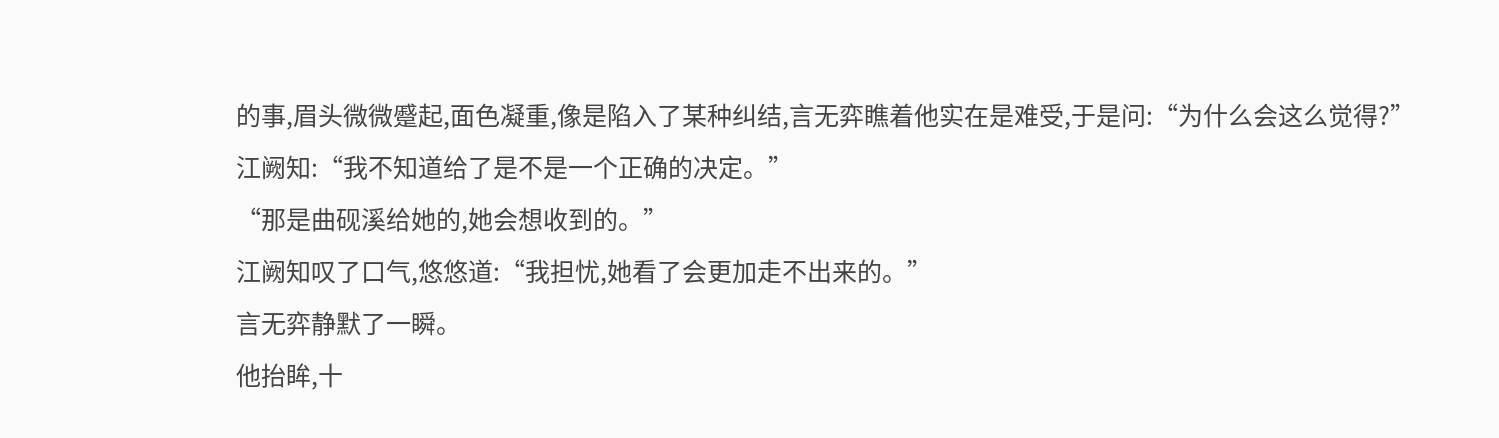的事,眉头微微蹙起,面色凝重,像是陷入了某种纠结,言无弈瞧着他实在是难受,于是问:“为什么会这么觉得?”
江阙知:“我不知道给了是不是一个正确的决定。”
“那是曲砚溪给她的,她会想收到的。”
江阙知叹了口气,悠悠道:“我担忧,她看了会更加走不出来的。”
言无弈静默了一瞬。
他抬眸,十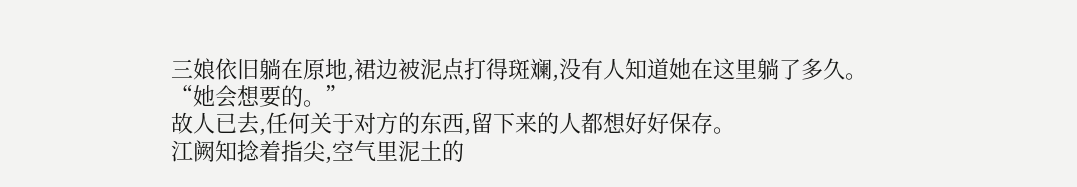三娘依旧躺在原地,裙边被泥点打得斑斓,没有人知道她在这里躺了多久。
“她会想要的。”
故人已去,任何关于对方的东西,留下来的人都想好好保存。
江阙知捻着指尖,空气里泥土的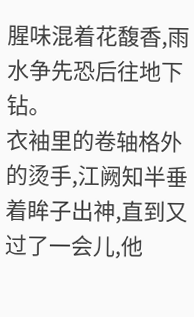腥味混着花馥香,雨水争先恐后往地下钻。
衣袖里的卷轴格外的烫手,江阙知半垂着眸子出神,直到又过了一会儿,他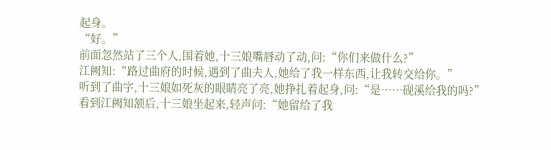起身。
“好。”
前面忽然站了三个人,围着她,十三娘嘴唇动了动,问:“你们来做什么?”
江阙知:“路过曲府的时候,遇到了曲夫人,她给了我一样东西,让我转交给你。”
听到了曲字,十三娘如死灰的眼睛亮了亮,她挣扎着起身,问:“是……砚溪给我的吗?”
看到江阙知颔后,十三娘坐起来,轻声问:“她留给了我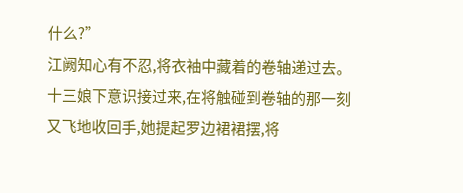什么?”
江阙知心有不忍,将衣袖中藏着的卷轴递过去。
十三娘下意识接过来,在将触碰到卷轴的那一刻又飞地收回手,她提起罗边裙裙摆,将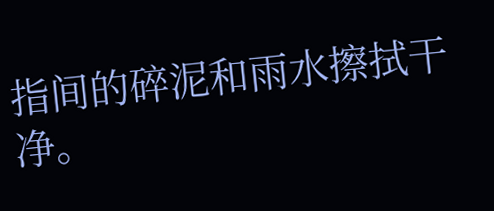指间的碎泥和雨水擦拭干净。